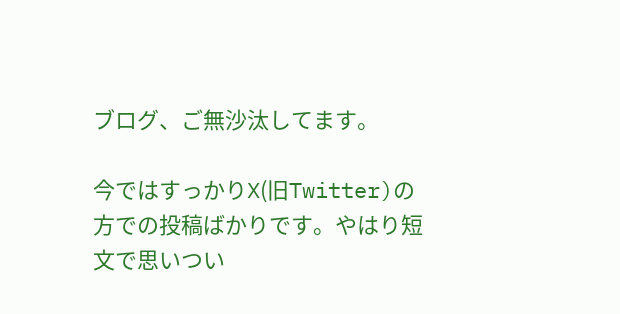ブログ、ご無沙汰してます。

今ではすっかりX(旧Twitter)の方での投稿ばかりです。やはり短文で思いつい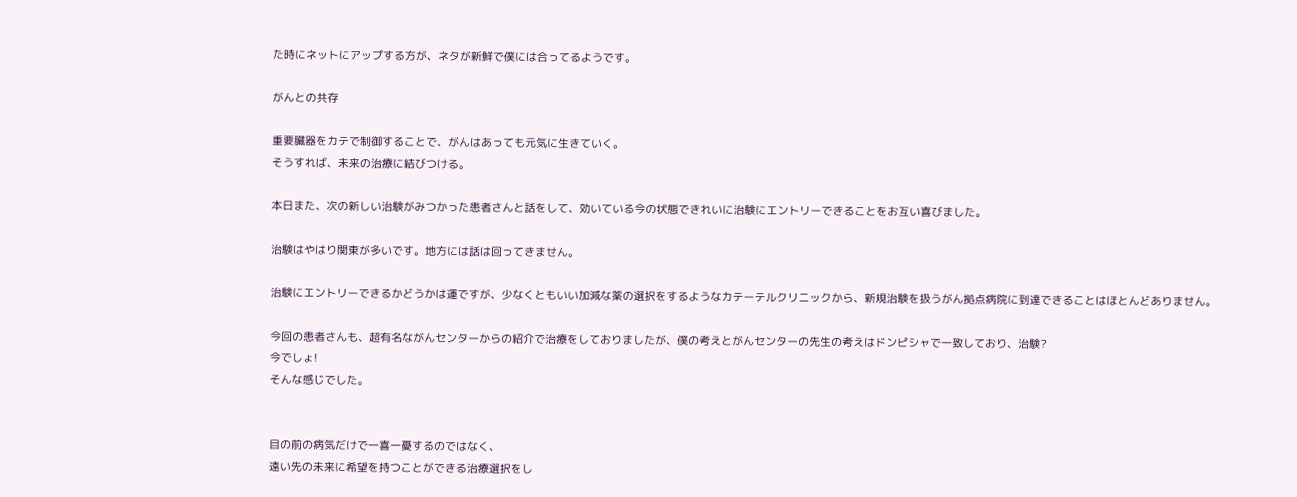た時にネットにアップする方が、ネタが新鮮で僕には合ってるようです。

がんとの共存

重要臓器をカテで制御することで、がんはあっても元気に生きていく。
そうすれば、未来の治療に結びつける。

本日また、次の新しい治験がみつかった患者さんと話をして、効いている今の状態できれいに治験にエントリーできることをお互い喜びました。

治験はやはり関東が多いです。地方には話は回ってきません。

治験にエントリーできるかどうかは運ですが、少なくともいい加減な薬の選択をするようなカテーテルクリニックから、新規治験を扱うがん拠点病院に到達できることはほとんどありません。

今回の患者さんも、超有名ながんセンターからの紹介で治療をしておりましたが、僕の考えとがんセンターの先生の考えはドンピシャで一致しており、治験?
今でしょ!
そんな感じでした。


目の前の病気だけで一喜一憂するのではなく、
遠い先の未来に希望を持つことができる治療選択をし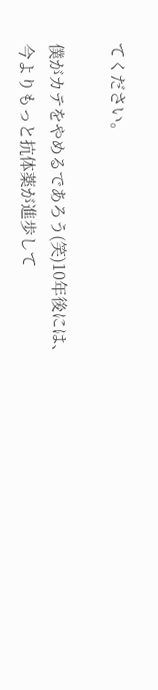てください。

僕がカテをやめるであろう(笑)10年後には、
今よりもっと抗体薬が進歩して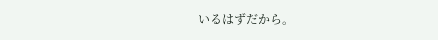いるはずだから。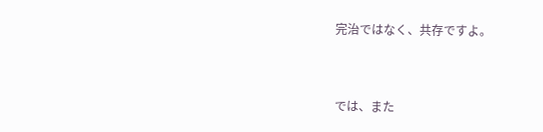完治ではなく、共存ですよ。


では、また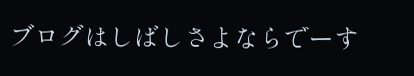ブログはしばしさよならでーす